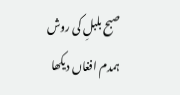صبح بلبلِ کی روش ہمدم افغاں دیکھا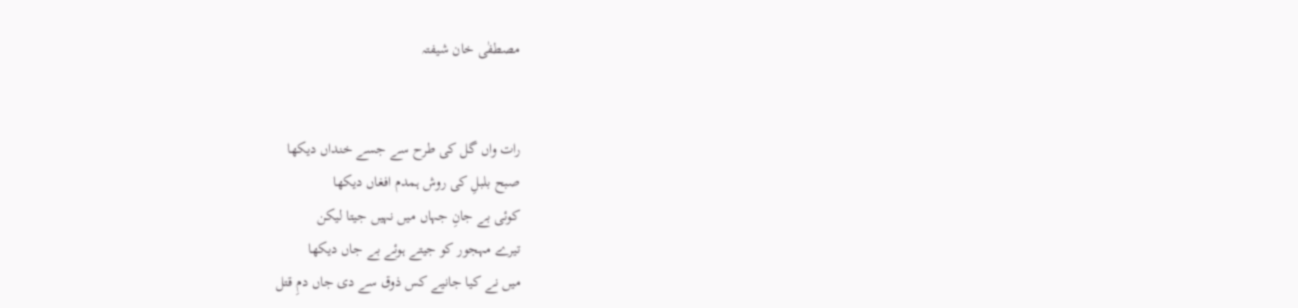مصطفٰی خان شیفتہ


رات واں گل کی طرح سے جسے خنداں دیکھا
صبح بلبلِ کی روش ہمدم افغاں دیکھا
کوئی بے جانِ جہاں میں نہیں جیتا لیکن
تیرے مہجور کو جیتے ہوئے بے جاں دیکھا
میں نے کیا جانیے کس ذوق سے دی جاں دمِ قتل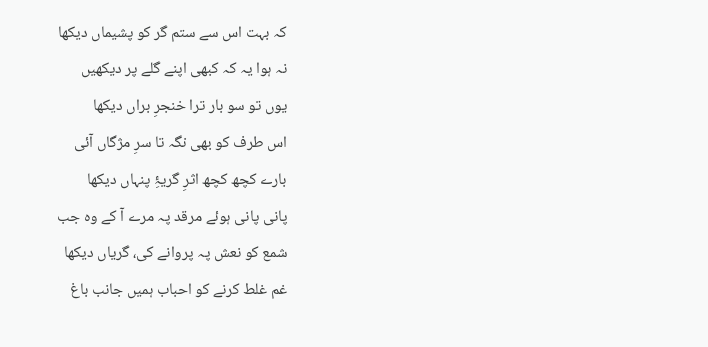کہ بہت اس سے ستم گر کو پشیماں دیکھا
نہ ہوا یہ کہ کبھی اپنے گلے پر دیکھیں
یوں تو سو بار ترا خنجرِ براں دیکھا
اس طرف کو بھی نگہ تا سرِ مژگاں آئی
بارے کچھ کچھ اثرِ گریۂِ پنہاں دیکھا
پانی پانی ہوئے مرقد پہ مرے آ کے وہ جب
شمع کو نعش پہ پروانے کی، گریاں دیکھا
غم غلط کرنے کو احباب ہمیں جانب باغ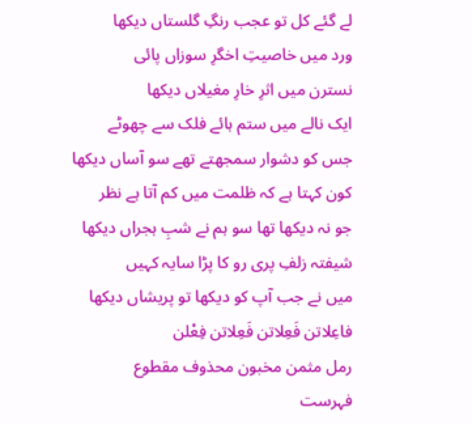لے گئے کل تو عجب رنگِ گلستاں دیکھا
ورد میں خاصیتِ اخگرِ سوزاں پائی
نسترن میں اثرِ خارِ مغیلاں دیکھا
ایک نالے میں ستم ہائے فلک سے چھوٹے
جس کو دشوار سمجھتے تھے سو آساں دیکھا
کون کہتا ہے کہ ظلمت میں کم آتا ہے نظر
جو نہ دیکھا تھا سو ہم نے شبِ ہجراں دیکھا
شیفتہ زلفِ پری رو کا پڑا سایہ کہیں
میں نے جب آپ کو دیکھا تو پریشاں دیکھا
فاعِلاتن فَعِلاتن فَعِلاتن فِعْلن
رمل مثمن مخبون محذوف مقطوع
فہرست